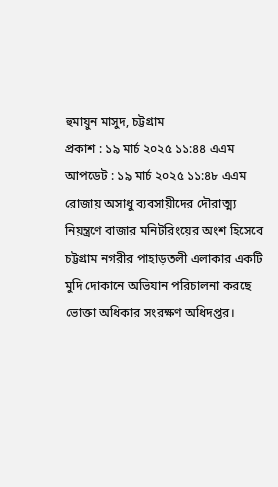হুমায়ুন মাসুদ, চট্টগ্রাম
প্রকাশ : ১৯ মার্চ ২০২৫ ১১:৪৪ এএম
আপডেট : ১৯ মার্চ ২০২৫ ১১:৪৮ এএম
রোজায় অসাধু ব্যবসায়ীদের দৌরাত্ম্য নিয়ন্ত্রণে বাজার মনিটরিংয়ের অংশ হিসেবে চট্টগ্রাম নগরীর পাহাড়তলী এলাকার একটি মুদি দোকানে অভিযান পরিচালনা করছে ভোক্তা অধিকার সংরক্ষণ অধিদপ্তর।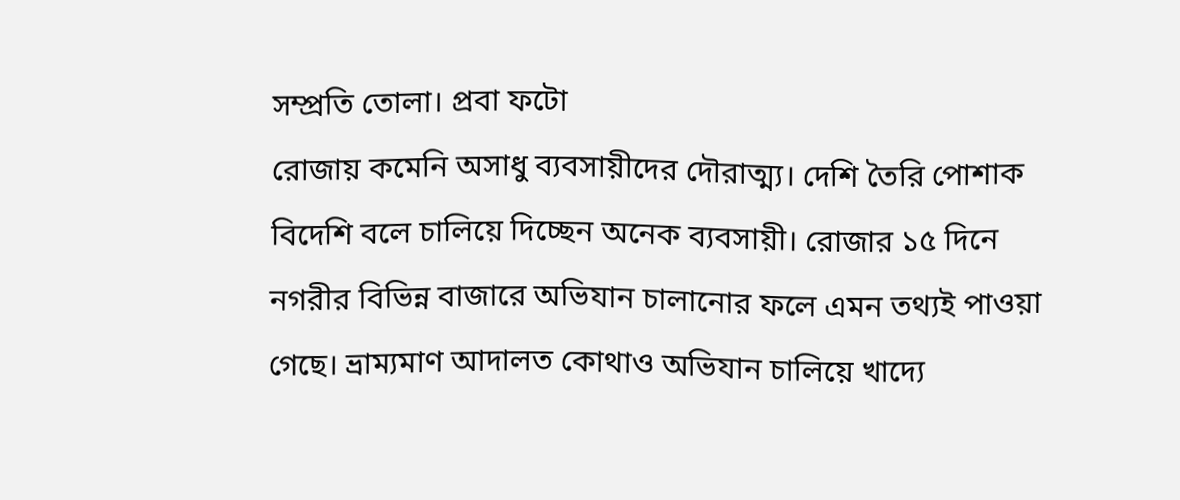সম্প্রতি তোলা। প্রবা ফটো
রোজায় কমেনি অসাধু ব্যবসায়ীদের দৌরাত্ম্য। দেশি তৈরি পোশাক বিদেশি বলে চালিয়ে দিচ্ছেন অনেক ব্যবসায়ী। রোজার ১৫ দিনে নগরীর বিভিন্ন বাজারে অভিযান চালানোর ফলে এমন তথ্যই পাওয়া গেছে। ভ্রাম্যমাণ আদালত কোথাও অভিযান চালিয়ে খাদ্যে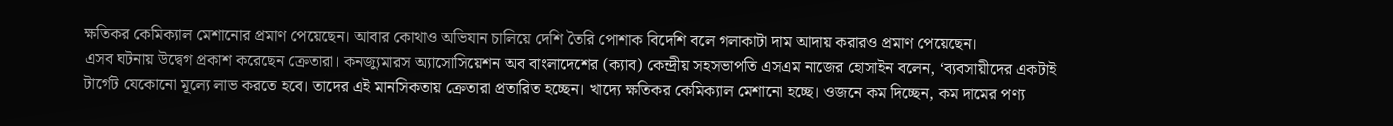ক্ষতিকর কেমিক্যাল মেশানোর প্রমাণ পেয়েছেন। আবার কোথাও অভিযান চালিয়ে দেশি তৈরি পোশাক বিদেশি বলে গলাকাটা দাম আদায় করারও প্রমাণ পেয়েছেন।
এসব ঘটনায় উদ্বেগ প্রকাশ করেছেন ক্রেতারা। কনজ্যুমারস অ্যাসোসিয়েশন অব বাংলাদেশের (ক্যাব) কেন্দ্রীয় সহসভাপতি এসএম নাজের হোসাইন বলেন, ‘ব্যবসায়ীদের একটাই টার্গেট যেকোনো মূল্যে লাভ করতে হবে। তাদের এই মানসিকতায় ক্রেতারা প্রতারিত হচ্ছেন। খাদ্যে ক্ষতিকর কেমিক্যাল মেশানো হচ্ছে। ওজনে কম দিচ্ছেন, কম দামের পণ্য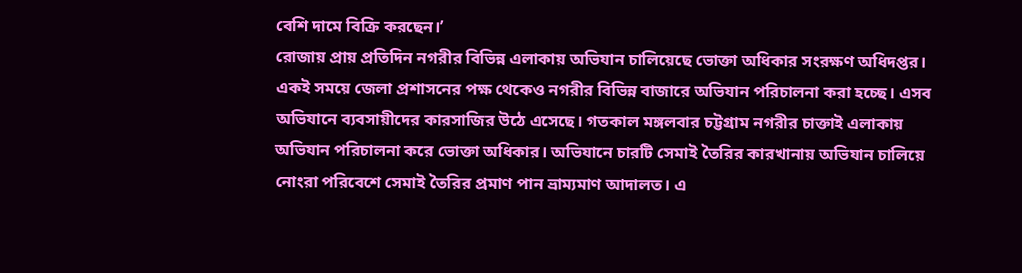বেশি দামে বিক্রি করছেন।’
রোজায় প্রায় প্রতিদিন নগরীর বিভিন্ন এলাকায় অভিযান চালিয়েছে ভোক্তা অধিকার সংরক্ষণ অধিদপ্তর। একই সময়ে জেলা প্রশাসনের পক্ষ থেকেও নগরীর বিভিন্ন বাজারে অভিযান পরিচালনা করা হচ্ছে। এসব অভিযানে ব্যবসায়ীদের কারসাজির উঠে এসেছে। গতকাল মঙ্গলবার চট্টগ্রাম নগরীর চাক্তাই এলাকায় অভিযান পরিচালনা করে ভোক্তা অধিকার। অভিযানে চারটি সেমাই তৈরির কারখানায় অভিযান চালিয়ে নোংরা পরিবেশে সেমাই তৈরির প্রমাণ পান ভ্রাম্যমাণ আদালত। এ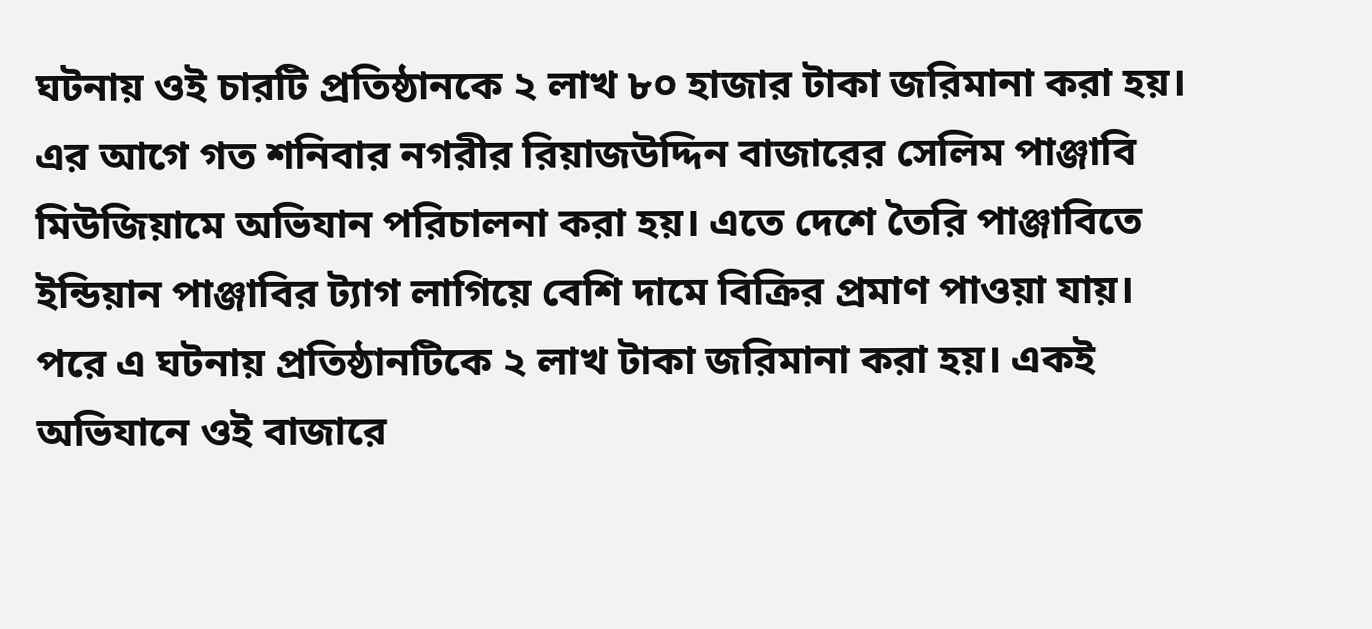ঘটনায় ওই চারটি প্রতিষ্ঠানকে ২ লাখ ৮০ হাজার টাকা জরিমানা করা হয়।
এর আগে গত শনিবার নগরীর রিয়াজউদ্দিন বাজারের সেলিম পাঞ্জাবি মিউজিয়ামে অভিযান পরিচালনা করা হয়। এতে দেশে তৈরি পাঞ্জাবিতে ইন্ডিয়ান পাঞ্জাবির ট্যাগ লাগিয়ে বেশি দামে বিক্রির প্রমাণ পাওয়া যায়। পরে এ ঘটনায় প্রতিষ্ঠানটিকে ২ লাখ টাকা জরিমানা করা হয়। একই অভিযানে ওই বাজারে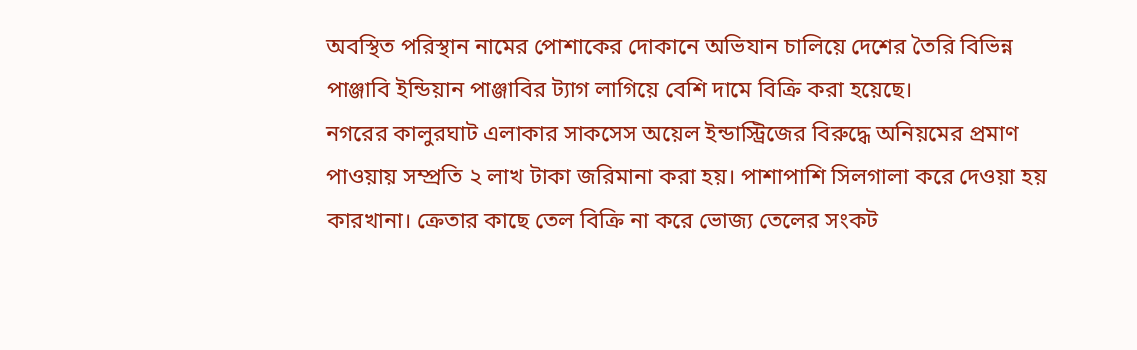অবস্থিত পরিস্থান নামের পোশাকের দোকানে অভিযান চালিয়ে দেশের তৈরি বিভিন্ন পাঞ্জাবি ইন্ডিয়ান পাঞ্জাবির ট্যাগ লাগিয়ে বেশি দামে বিক্রি করা হয়েছে।
নগরের কালুরঘাট এলাকার সাকসেস অয়েল ইন্ডাস্ট্রিজের বিরুদ্ধে অনিয়মের প্রমাণ পাওয়ায় সম্প্রতি ২ লাখ টাকা জরিমানা করা হয়। পাশাপাশি সিলগালা করে দেওয়া হয় কারখানা। ক্রেতার কাছে তেল বিক্রি না করে ভোজ্য তেলের সংকট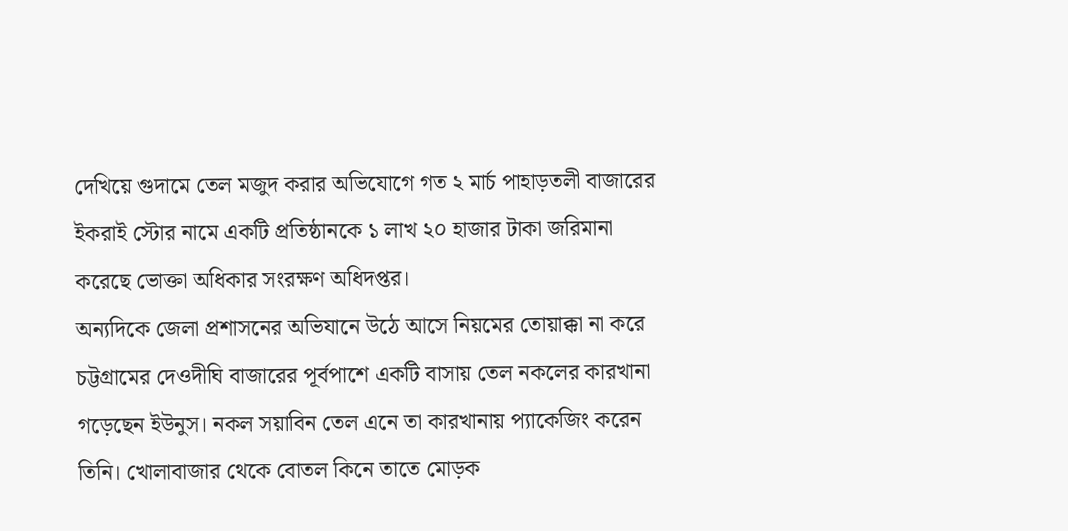দেখিয়ে গুদামে তেল মজুদ করার অভিযোগে গত ২ মার্চ পাহাড়তলী বাজারের ইকরাই স্টোর নামে একটি প্রতিষ্ঠানকে ১ লাখ ২০ হাজার টাকা জরিমানা করেছে ভোক্তা অধিকার সংরক্ষণ অধিদপ্তর।
অন্যদিকে জেলা প্রশাসনের অভিযানে উঠে আসে নিয়মের তোয়াক্কা না করে চট্টগ্রামের দেওদীঘি বাজারের পূর্বপাশে একটি বাসায় তেল নকলের কারখানা গড়েছেন ইউনুস। নকল সয়াবিন তেল এনে তা কারখানায় প্যাকেজিং করেন তিনি। খোলাবাজার থেকে বোতল কিনে তাতে মোড়ক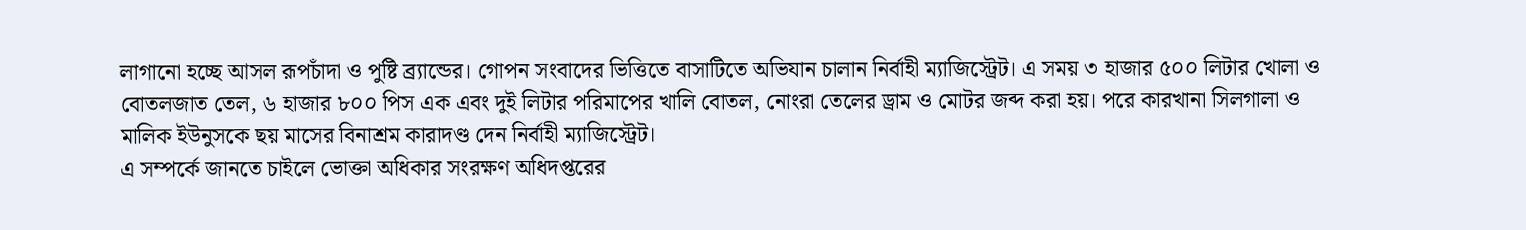লাগানো হচ্ছে আসল রূপচাঁদা ও পুষ্টি ব্র্যান্ডের। গোপন সংবাদের ভিত্তিতে বাসাটিতে অভিযান চালান নির্বাহী ম্যাজিস্ট্রেট। এ সময় ৩ হাজার ৫০০ লিটার খোলা ও বোতলজাত তেল, ৬ হাজার ৮০০ পিস এক এবং দুই লিটার পরিমাপের খালি বোতল, নোংরা তেলের ড্রাম ও মোটর জব্দ করা হয়। পরে কারখানা সিলগালা ও মালিক ইউনুসকে ছয় মাসের বিনাশ্রম কারাদণ্ড দেন নির্বাহী ম্যাজিস্ট্রেট।
এ সম্পর্কে জানতে চাইলে ভোক্তা অধিকার সংরক্ষণ অধিদপ্তরের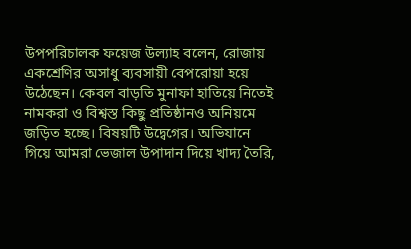উপপরিচালক ফয়েজ উল্যাহ বলেন, রোজায় একশ্রেণির অসাধু ব্যবসায়ী বেপরোয়া হয়ে উঠেছেন। কেবল বাড়তি মুনাফা হাতিয়ে নিতেই নামকরা ও বিশ্বস্ত কিছু প্রতিষ্ঠানও অনিয়মে জড়িত হচ্ছে। বিষয়টি উদ্বেগের। অভিযানে গিয়ে আমরা ভেজাল উপাদান দিয়ে খাদ্য তৈরি,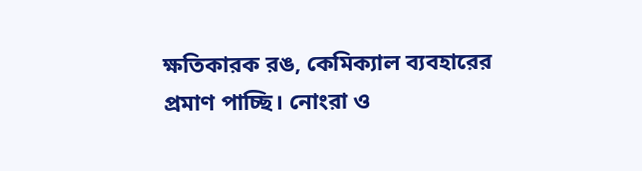ক্ষতিকারক রঙ, কেমিক্যাল ব্যবহারের প্রমাণ পাচ্ছি। নোংরা ও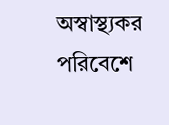অস্বাস্থ্যকর পরিবেশে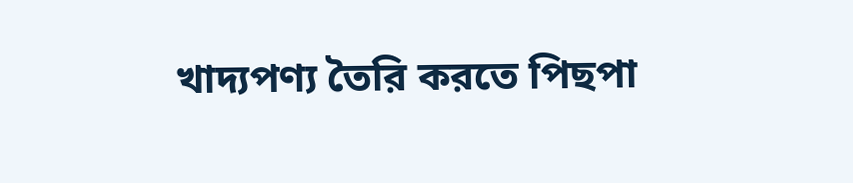খাদ্যপণ্য তৈরি করতে পিছপা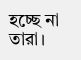হচ্ছে না তারা।